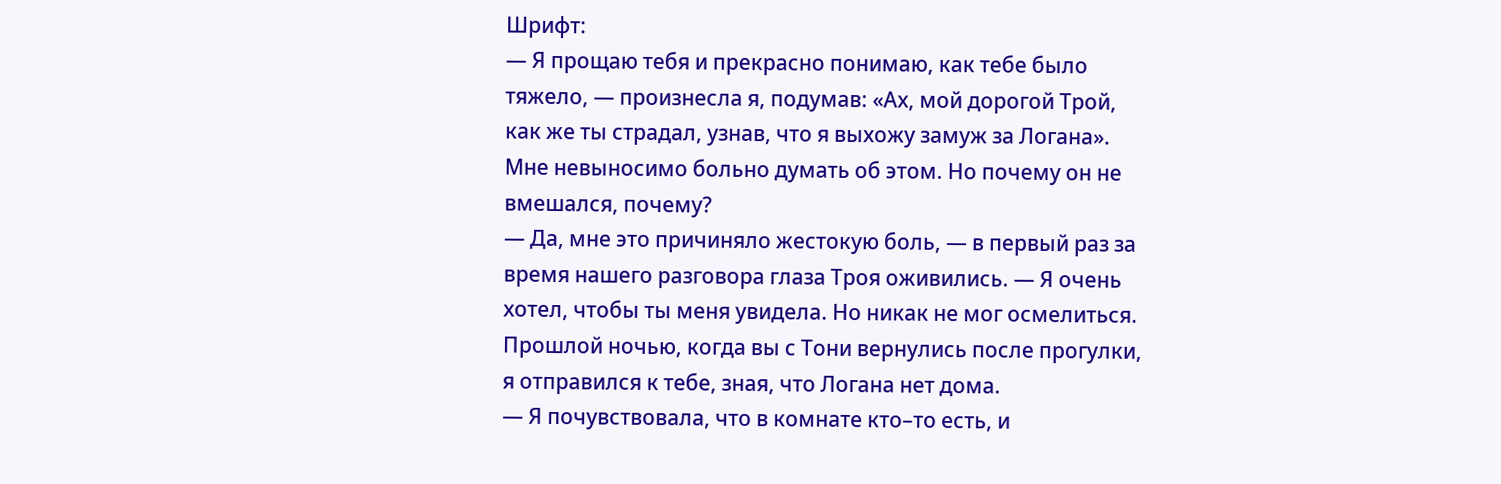Шрифт:
— Я прощаю тебя и прекрасно понимаю, как тебе было тяжело, — произнесла я, подумав: «Ах, мой дорогой Трой, как же ты страдал, узнав, что я выхожу замуж за Логана». Мне невыносимо больно думать об этом. Но почему он не вмешался, почему?
— Да, мне это причиняло жестокую боль, — в первый раз за время нашего разговора глаза Троя оживились. — Я очень хотел, чтобы ты меня увидела. Но никак не мог осмелиться. Прошлой ночью, когда вы с Тони вернулись после прогулки, я отправился к тебе, зная, что Логана нет дома.
— Я почувствовала, что в комнате кто–то есть, и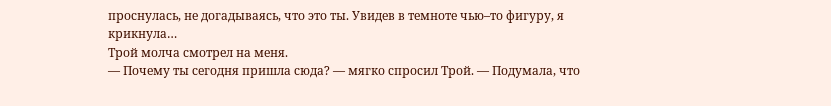проснулась, не догадываясь, что это ты. Увидев в темноте чью–то фигуру, я крикнула…
Трой молча смотрел на меня.
— Почему ты сегодня пришла сюда? — мягко спросил Трой. — Подумала, что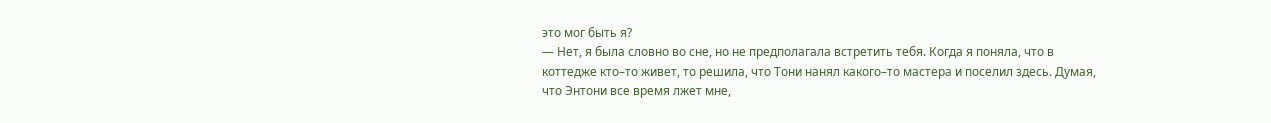это мог быть я?
— Нет, я была словно во сне, но не предполагала встретить тебя. Когда я поняла, что в коттедже кто–то живет, то решила, что Тони нанял какого–то мастера и поселил здесь. Думая, что Энтони все время лжет мне,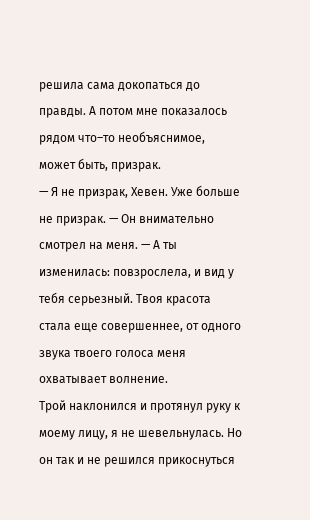решила сама докопаться до правды. А потом мне показалось рядом что–то необъяснимое, может быть, призрак.
— Я не призрак, Хевен. Уже больше не призрак. — Он внимательно смотрел на меня. — А ты изменилась: повзрослела, и вид у тебя серьезный. Твоя красота стала еще совершеннее, от одного звука твоего голоса меня охватывает волнение.
Трой наклонился и протянул руку к моему лицу, я не шевельнулась. Но он так и не решился прикоснуться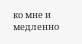ко мне и медленно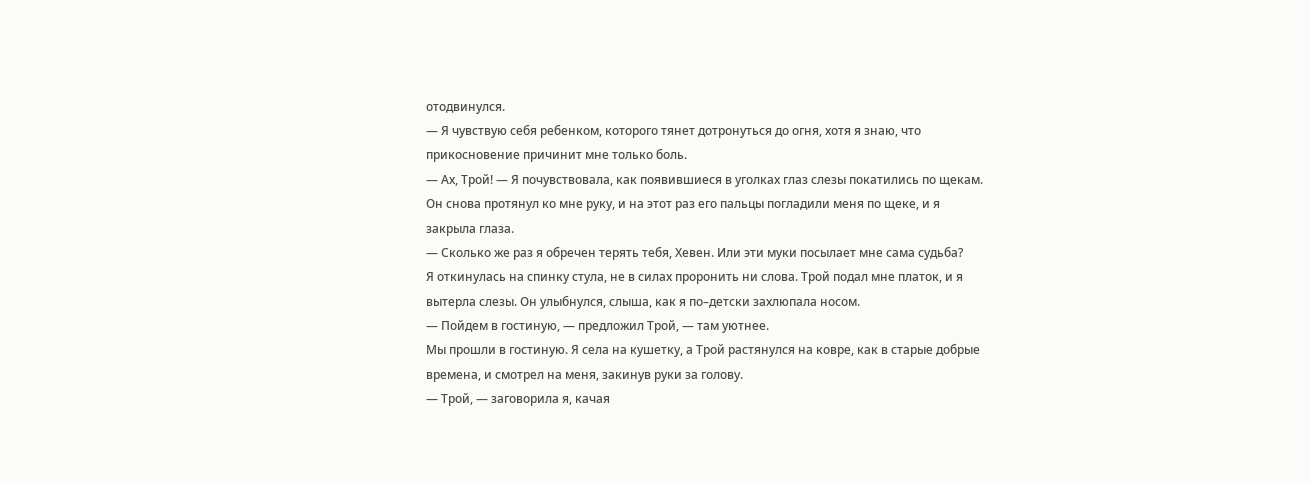отодвинулся.
— Я чувствую себя ребенком, которого тянет дотронуться до огня, хотя я знаю, что прикосновение причинит мне только боль.
— Ах, Трой! — Я почувствовала, как появившиеся в уголках глаз слезы покатились по щекам. Он снова протянул ко мне руку, и на этот раз его пальцы погладили меня по щеке, и я закрыла глаза.
— Сколько же раз я обречен терять тебя, Хевен. Или эти муки посылает мне сама судьба?
Я откинулась на спинку стула, не в силах проронить ни слова. Трой подал мне платок, и я вытерла слезы. Он улыбнулся, слыша, как я по–детски захлюпала носом.
— Пойдем в гостиную, — предложил Трой, — там уютнее.
Мы прошли в гостиную. Я села на кушетку, а Трой растянулся на ковре, как в старые добрые времена, и смотрел на меня, закинув руки за голову.
— Трой, — заговорила я, качая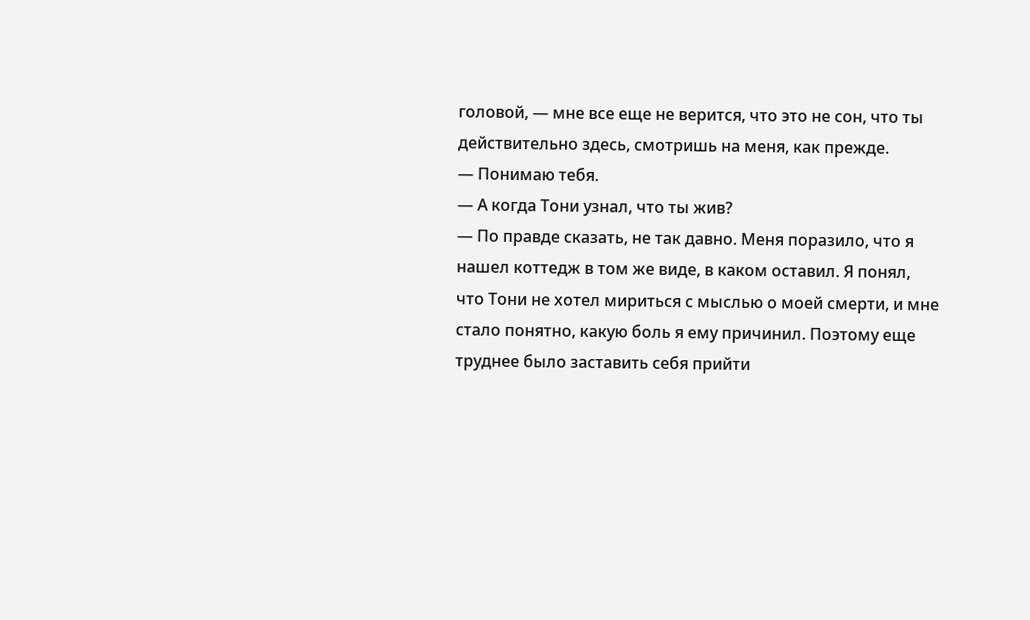головой, — мне все еще не верится, что это не сон, что ты действительно здесь, смотришь на меня, как прежде.
— Понимаю тебя.
— А когда Тони узнал, что ты жив?
— По правде сказать, не так давно. Меня поразило, что я нашел коттедж в том же виде, в каком оставил. Я понял, что Тони не хотел мириться с мыслью о моей смерти, и мне стало понятно, какую боль я ему причинил. Поэтому еще труднее было заставить себя прийти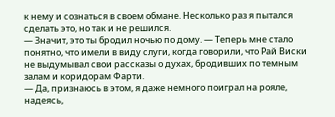к нему и сознаться в своем обмане. Несколько раз я пытался сделать это, но так и не решился.
— Значит, это ты бродил ночью по дому. — Теперь мне стало понятно, что имели в виду слуги, когда говорили, что Рай Виски не выдумывал свои рассказы о духах, бродивших по темным залам и коридорам Фарти.
— Да, признаюсь в этом, я даже немного поиграл на рояле, надеясь,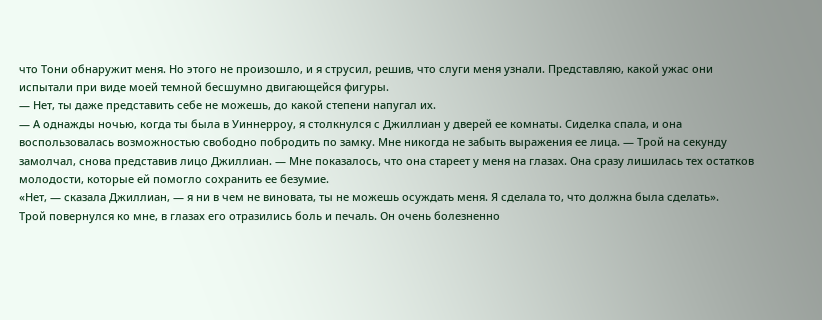что Тони обнаружит меня. Но этого не произошло, и я струсил, решив, что слуги меня узнали. Представляю, какой ужас они испытали при виде моей темной бесшумно двигающейся фигуры.
— Нет, ты даже представить себе не можешь, до какой степени напугал их.
— А однажды ночью, когда ты была в Уиннерроу, я столкнулся с Джиллиан у дверей ее комнаты. Сиделка спала, и она воспользовалась возможностью свободно побродить по замку. Мне никогда не забыть выражения ее лица. — Трой на секунду замолчал, снова представив лицо Джиллиан. — Мне показалось, что она стареет у меня на глазах. Она сразу лишилась тех остатков молодости, которые ей помогло сохранить ее безумие.
«Нет, — сказала Джиллиан, — я ни в чем не виновата, ты не можешь осуждать меня. Я сделала то, что должна была сделать».
Трой повернулся ко мне, в глазах его отразились боль и печаль. Он очень болезненно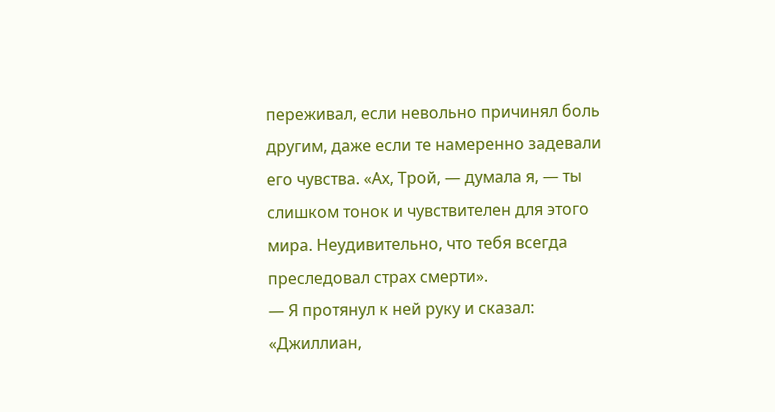переживал, если невольно причинял боль другим, даже если те намеренно задевали его чувства. «Ах, Трой, — думала я, — ты слишком тонок и чувствителен для этого мира. Неудивительно, что тебя всегда преследовал страх смерти».
— Я протянул к ней руку и сказал: «Джиллиан,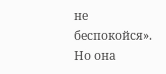не беспокойся». Но она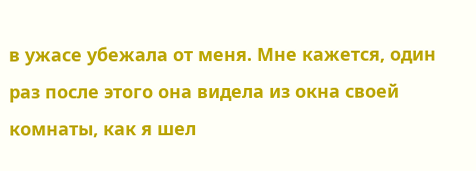в ужасе убежала от меня. Мне кажется, один раз после этого она видела из окна своей комнаты, как я шел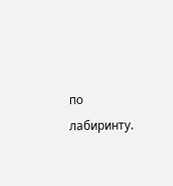по лабиринту.